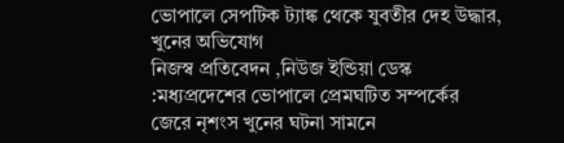ভোপালে সেপটিক ট্যাঙ্ক থেকে যুবতীর দেহ উদ্ধার, খুনের অভিযোগ
নিজস্ব প্রতিবেদন ,নিউজ ইন্ডিয়া ডেস্ক :মধ্যপ্রদেশের ভোপালে প্রেমঘটিত সম্পর্কের জেরে নৃশংস খুনের ঘটনা সামনে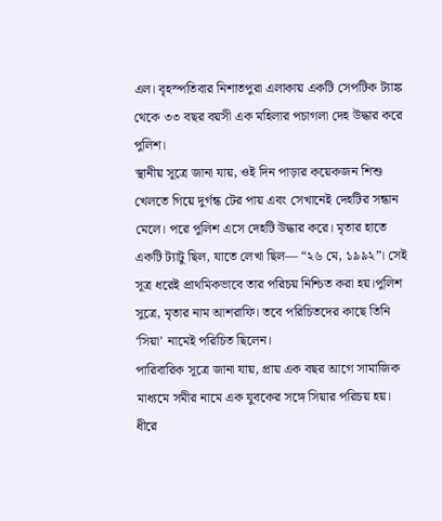এল। বৃহস্পতিবার নিশাতপুরা এলাকায় একটি সেপটিক ট্যাঙ্ক থেকে ৩৩ বছর বয়সী এক মহিলার পচাগলা দেহ উদ্ধার করে পুলিশ।
স্থানীয় সূত্রে জানা যায়, ওই দিন পাড়ার কয়েকজন শিশু খেলতে গিয়ে দুর্গন্ধ টের পায় এবং সেখানেই দেহটির সন্ধান মেলে। পরে পুলিশ এসে দেহটি উদ্ধার করে। মৃতার হাতে একটি ট্যাটু ছিল, যাতে লেখা ছিল— “২৬ মে, ১৯৯২”। সেই সূত্র ধরেই প্রাথমিকভাবে তার পরিচয় নিশ্চিত করা হয়।পুলিশ সুত্রে, মৃতার নাম আশরাফি। তবে পরিচিতদের কাছে তিনি ‘সিয়া’ নামেই পরিচিত ছিলেন।
পারিবারিক সূত্রে জানা যায়, প্রায় এক বছর আগে সামাজিক মাধ্যমে সমীর নামে এক যুবকের সঙ্গে সিয়ার পরিচয় হয়। ধীরে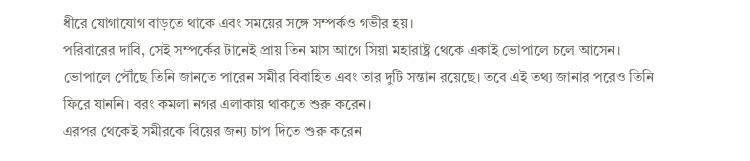ধীরে যোগাযোগ বাড়তে থাকে এবং সময়ের সঙ্গে সম্পর্কও গভীর হয়।
পরিবারের দাবি, সেই সম্পর্কের টানেই প্রায় তিন মাস আগে সিয়া মহারাষ্ট্র থেকে একাই ভোপালে চলে আসেন।
ভোপালে পৌঁছে তিনি জানতে পারেন সমীর বিবাহিত এবং তার দুটি সন্তান রয়েছে। তবে এই তথ্য জানার পরেও তিনি ফিরে যাননি। বরং কমলা নগর এলাকায় থাকতে শুরু করেন।
এরপর থেকেই সমীরকে বিয়ের জন্য চাপ দিতে শুরু করেন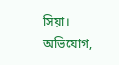সিয়া। অভিযোগ,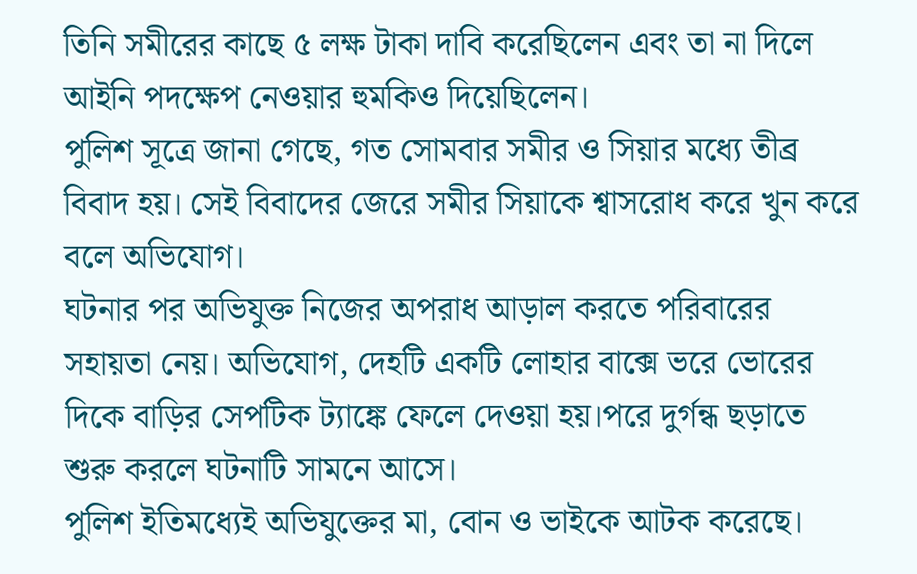তিনি সমীরের কাছে ৫ লক্ষ টাকা দাবি করেছিলেন এবং তা না দিলে আইনি পদক্ষেপ নেওয়ার হুমকিও দিয়েছিলেন।
পুলিশ সূত্রে জানা গেছে, গত সোমবার সমীর ও সিয়ার মধ্যে তীব্র বিবাদ হয়। সেই বিবাদের জেরে সমীর সিয়াকে শ্বাসরোধ করে খুন করে বলে অভিযোগ।
ঘটনার পর অভিযুক্ত নিজের অপরাধ আড়াল করতে পরিবারের সহায়তা নেয়। অভিযোগ, দেহটি একটি লোহার বাক্সে ভরে ভোরের দিকে বাড়ির সেপটিক ট্যাঙ্কে ফেলে দেওয়া হয়।পরে দুর্গন্ধ ছড়াতে শুরু করলে ঘটনাটি সামনে আসে।
পুলিশ ইতিমধ্যেই অভিযুক্তের মা, বোন ও ভাইকে আটক করেছে।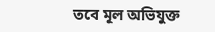তবে মূল অভিযুক্ত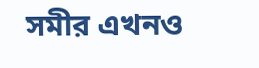সমীর এখনও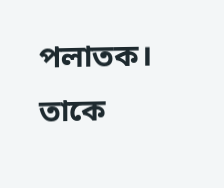পলাতক। তাকে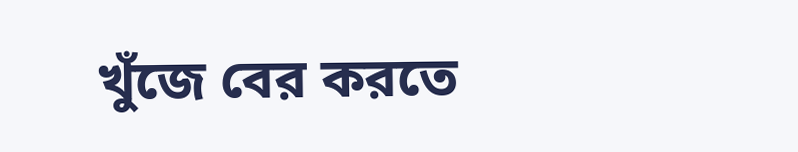খুঁজে বের করতে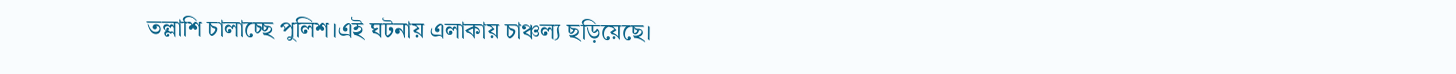তল্লাশি চালাচ্ছে পুলিশ।এই ঘটনায় এলাকায় চাঞ্চল্য ছড়িয়েছে।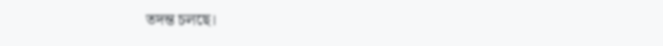তদন্ত চলছে।